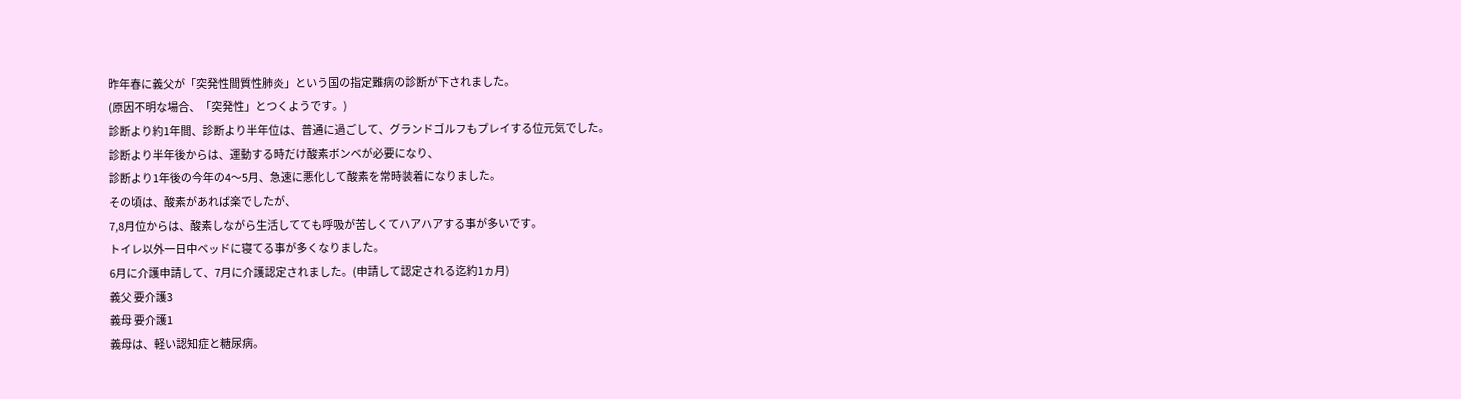昨年春に義父が「突発性間質性肺炎」という国の指定難病の診断が下されました。
(原因不明な場合、「突発性」とつくようです。)
診断より約1年間、診断より半年位は、普通に過ごして、グランドゴルフもプレイする位元気でした。
診断より半年後からは、運動する時だけ酸素ボンベが必要になり、
診断より1年後の今年の4〜5月、急速に悪化して酸素を常時装着になりました。
その頃は、酸素があれば楽でしたが、
7,8月位からは、酸素しながら生活してても呼吸が苦しくてハアハアする事が多いです。
トイレ以外一日中ベッドに寝てる事が多くなりました。
6月に介護申請して、7月に介護認定されました。(申請して認定される迄約1ヵ月)
義父 要介護3
義母 要介護1
義母は、軽い認知症と糖尿病。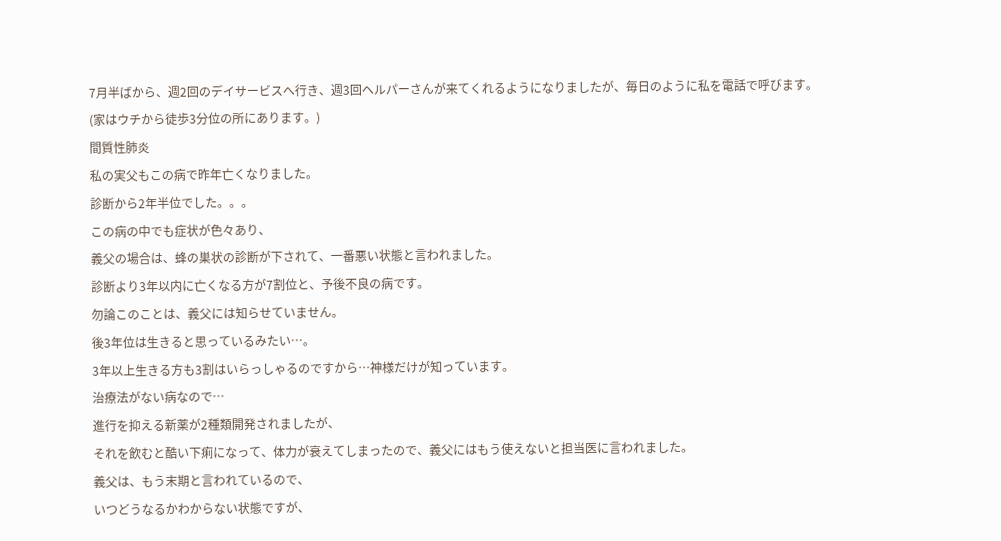7月半ばから、週2回のデイサービスへ行き、週3回ヘルパーさんが来てくれるようになりましたが、毎日のように私を電話で呼びます。
(家はウチから徒歩3分位の所にあります。)
間質性肺炎
私の実父もこの病で昨年亡くなりました。
診断から2年半位でした。。。
この病の中でも症状が色々あり、
義父の場合は、蜂の巣状の診断が下されて、一番悪い状態と言われました。
診断より3年以内に亡くなる方が7割位と、予後不良の病です。
勿論このことは、義父には知らせていません。
後3年位は生きると思っているみたい…。
3年以上生きる方も3割はいらっしゃるのですから…神様だけが知っています。
治療法がない病なので…
進行を抑える新薬が2種類開発されましたが、
それを飲むと酷い下痢になって、体力が衰えてしまったので、義父にはもう使えないと担当医に言われました。
義父は、もう末期と言われているので、
いつどうなるかわからない状態ですが、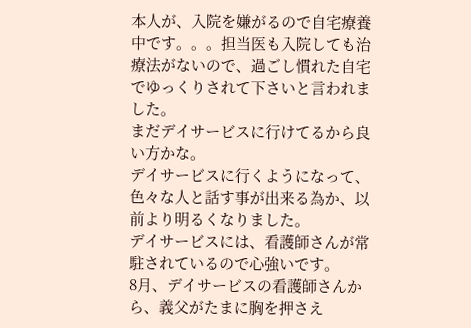本人が、入院を嫌がるので自宅療養中です。。。担当医も入院しても治療法がないので、過ごし慣れた自宅でゆっくりされて下さいと言われました。
まだデイサービスに行けてるから良い方かな。
デイサービスに行くようになって、色々な人と話す事が出来る為か、以前より明るくなりました。
デイサービスには、看護師さんが常駐されているので心強いです。
8月、デイサービスの看護師さんから、義父がたまに胸を押さえ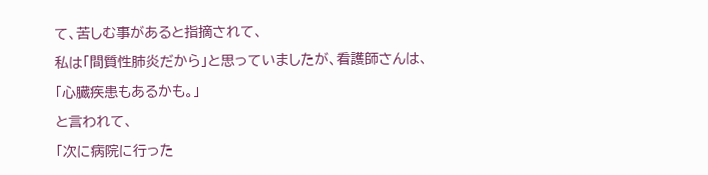て、苦しむ事があると指摘されて、
私は「間質性肺炎だから」と思っていましたが、看護師さんは、
「心臓疾患もあるかも。」
と言われて、
「次に病院に行った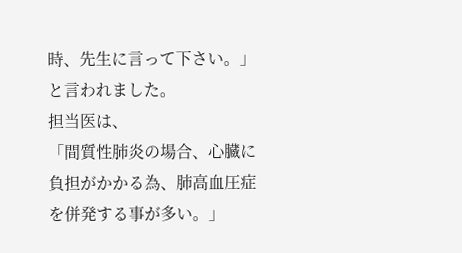時、先生に言って下さい。」と言われました。
担当医は、
「間質性肺炎の場合、心臓に負担がかかる為、肺高血圧症を併発する事が多い。」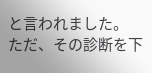と言われました。
ただ、その診断を下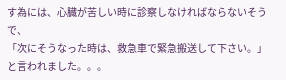す為には、心臓が苦しい時に診察しなければならないそうで、
「次にそうなった時は、救急車で緊急搬送して下さい。」
と言われました。。。